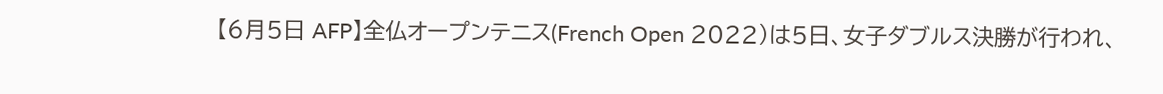【6月5日 AFP】全仏オープンテニス(French Open 2022)は5日、女子ダブルス決勝が行われ、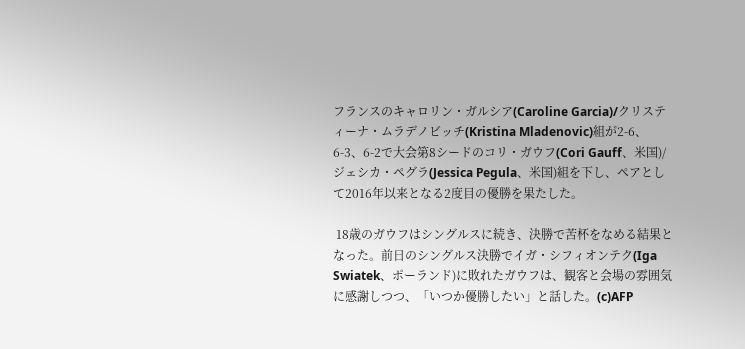フランスのキャロリン・ガルシア(Caroline Garcia)/クリスティーナ・ムラデノビッチ(Kristina Mladenovic)組が2-6、6-3、6-2で大会第8シードのコリ・ガウフ(Cori Gauff、米国)/ジェシカ・ペグラ(Jessica Pegula、米国)組を下し、ペアとして2016年以来となる2度目の優勝を果たした。

 18歳のガウフはシングルスに続き、決勝で苦杯をなめる結果となった。前日のシングルス決勝でイガ・シフィオンテク(Iga Swiatek、ポーランド)に敗れたガウフは、観客と会場の雰囲気に感謝しつつ、「いつか優勝したい」と話した。(c)AFP